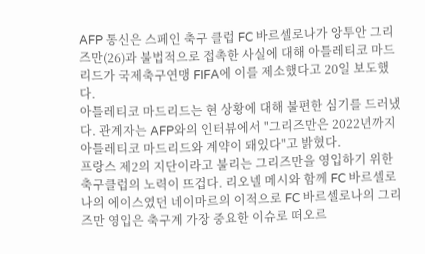AFP 통신은 스페인 축구 클럽 FC 바르셀로나가 앙투안 그리즈만(26)과 불법적으로 접촉한 사실에 대해 아틀레티코 마드리드가 국제축구연맹 FIFA에 이를 제소했다고 20일 보도했다.
아틀레티코 마드리드는 현 상황에 대해 불편한 심기를 드러냈다. 관계자는 AFP와의 인터뷰에서 "그리즈만은 2022년까지 아틀레티코 마드리드와 계약이 돼있다"고 밝혔다.
프랑스 제2의 지단이라고 불리는 그리즈만을 영입하기 위한 축구클럽의 노력이 뜨겁다. 리오넬 메시와 함께 FC 바르셀로나의 에이스였던 네이마르의 이적으로 FC 바르셀로나의 그리즈만 영입은 축구계 가장 중요한 이슈로 떠오르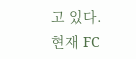고 있다.
현재 FC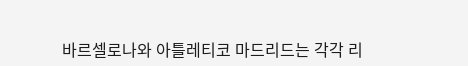바르셀로나와 아틀레티코 마드리드는 각각 리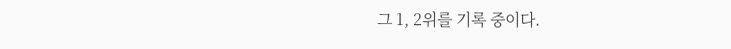그 1, 2위를 기록 중이다.